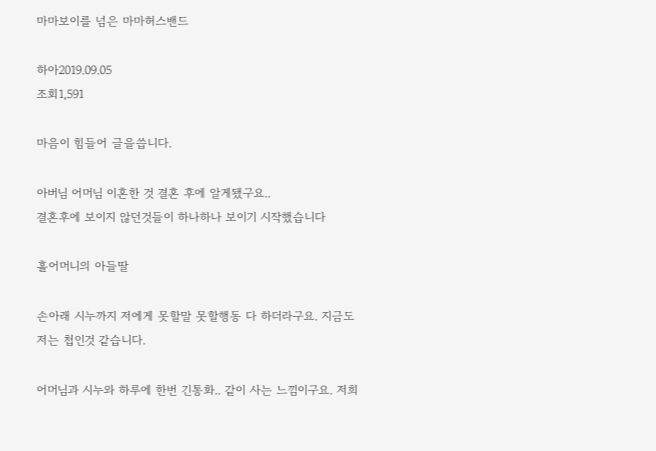마마보이를 넘은 마마허스밴드

하아2019.09.05
조회1,591

마음이 힘들어 글을씁니다.

아버님 어머님 이혼한 것 결혼 후에 알게됐구요..
결혼후에 보이지 않던것들이 하나하나 보이기 시작했습니다

홀어머니의 아들딸

손아래 시누까지 저에게 못할말 못할행동 다 하더라구요. 지금도 저는 첩인것 같습니다.

어머님과 시누와 하루에 한번 긴통화.. 같이 사는 느낌이구요. 저희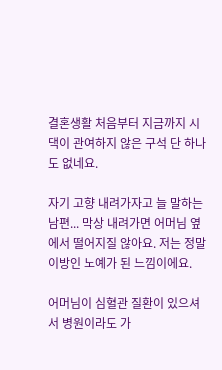결혼생활 처음부터 지금까지 시댁이 관여하지 않은 구석 단 하나도 없네요.

자기 고향 내려가자고 늘 말하는 남편... 막상 내려가면 어머님 옆에서 떨어지질 않아요. 저는 정말 이방인 노예가 된 느낌이에요.

어머님이 심혈관 질환이 있으셔서 병원이라도 가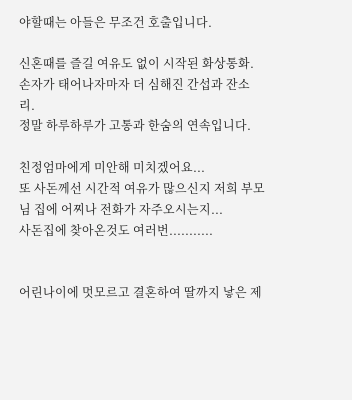야할때는 아들은 무조건 호출입니다.

신혼때를 즐길 여유도 없이 시작된 화상통화.
손자가 태어나자마자 더 심해진 간섭과 잔소리.
정말 하루하루가 고통과 한숨의 연속입니다.

친정엄마에게 미안해 미치겠어요...
또 사돈께선 시간적 여유가 많으신지 저희 부모님 집에 어찌나 전화가 자주오시는지...
사돈집에 찾아온것도 여러번...........


어린나이에 멋모르고 결혼하여 딸까지 낳은 제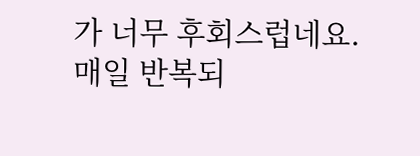가 너무 후회스럽네요.
매일 반복되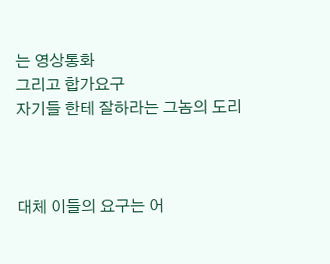는 영상통화
그리고 합가요구
자기들 한테 잘하라는 그놈의 도리



대체 이들의 요구는 어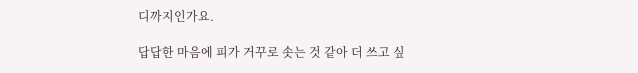디까지인가요.

답답한 마음에 피가 거꾸로 솟는 것 같아 더 쓰고 싶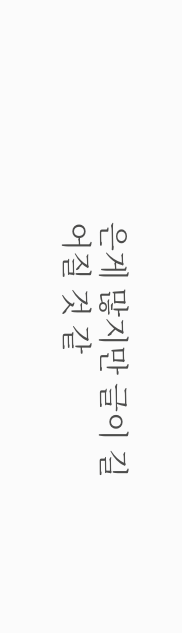은게 많지만 글이 길어질 것 같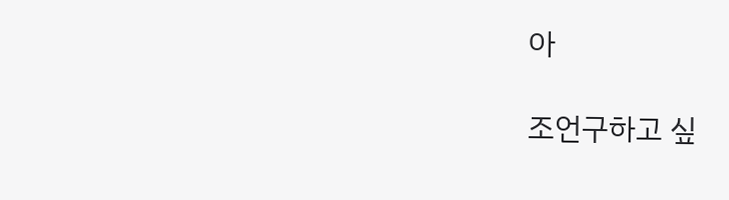아

조언구하고 싶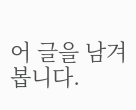어 글을 남겨봅니다.